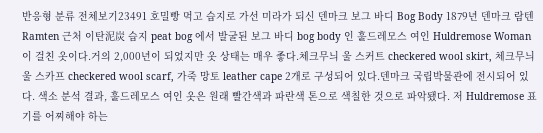반응형 분류 전체보기23491 호밀빵 먹고 습지로 가선 미라가 되신 덴마크 보그 바디 Bog Body 1879년 덴마크 람텐Ramten 근처 이탄泥炭 습지 peat bog 에서 발굴된 보그 바디 bog body 인 훌드레모스 여인 Huldremose Woman이 걸친 옷이다.거의 2,000년이 되었지만 옷 상태는 매우 좋다.체크무늬 울 스커트 checkered wool skirt, 체크무늬 울 스카프 checkered wool scarf, 가죽 망토 leather cape 2개로 구성되어 있다.덴마크 국립박물관에 전시되어 있다. 색소 분석 결과, 훌드레모스 여인 옷은 원래 빨간색과 파란색 톤으로 색칠한 것으로 파악됐다. 저 Huldremose 표기를 어찌해야 하는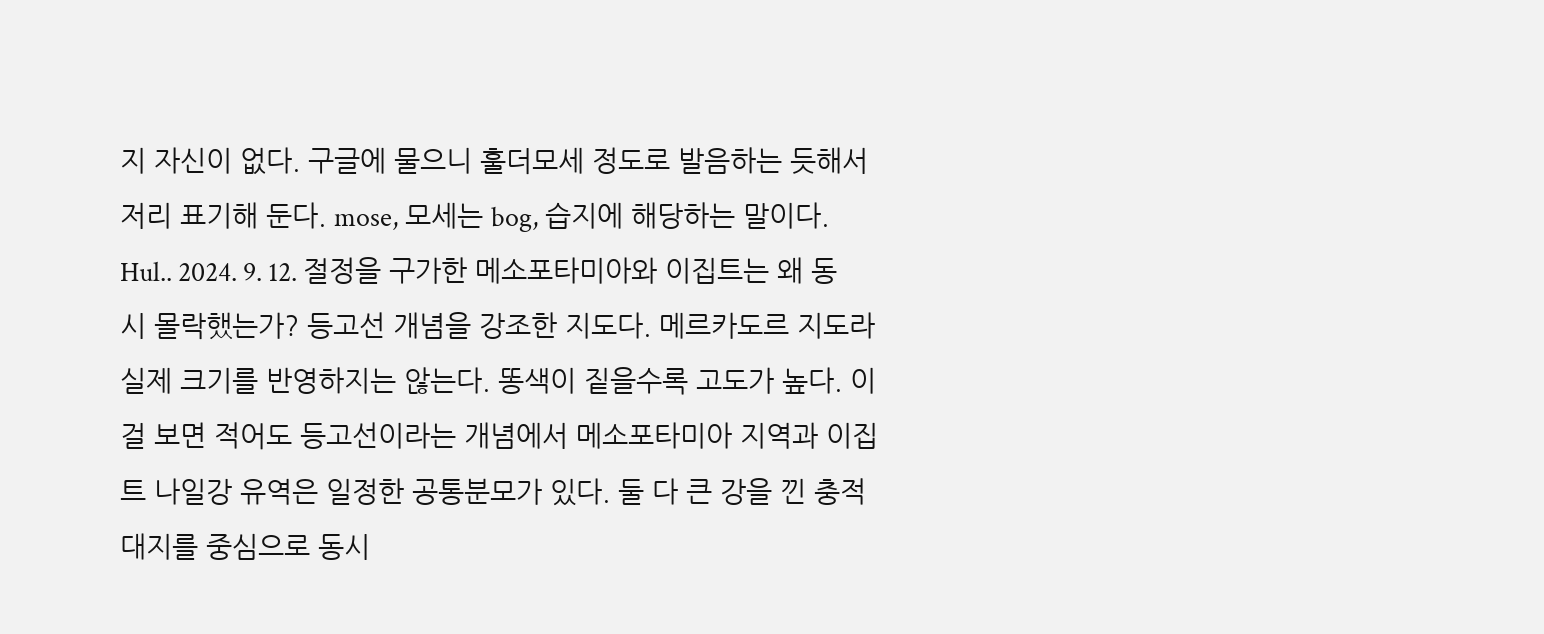지 자신이 없다. 구글에 물으니 훌더모세 정도로 발음하는 듯해서 저리 표기해 둔다. mose, 모세는 bog, 습지에 해당하는 말이다. Hul.. 2024. 9. 12. 절정을 구가한 메소포타미아와 이집트는 왜 동시 몰락했는가? 등고선 개념을 강조한 지도다. 메르카도르 지도라 실제 크기를 반영하지는 않는다. 똥색이 짙을수록 고도가 높다. 이걸 보면 적어도 등고선이라는 개념에서 메소포타미아 지역과 이집트 나일강 유역은 일정한 공통분모가 있다. 둘 다 큰 강을 낀 충적대지를 중심으로 동시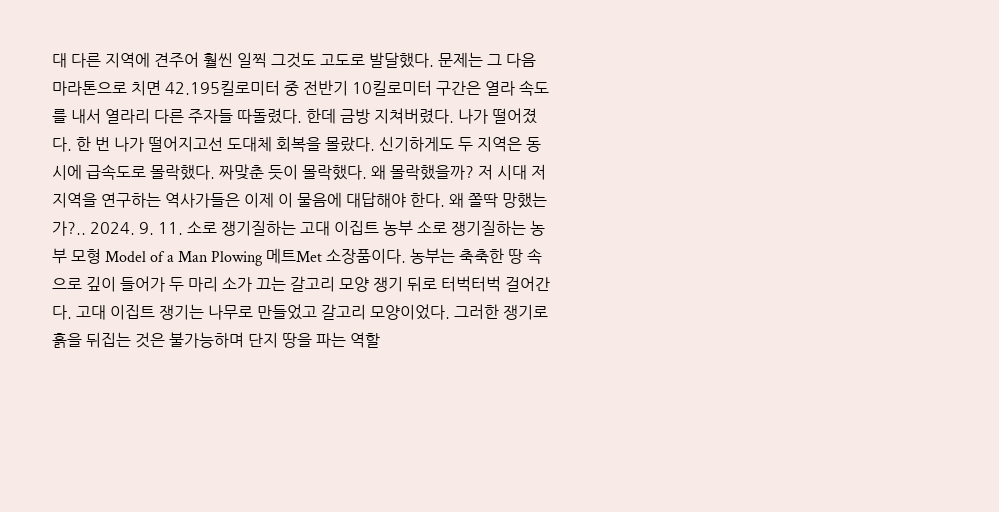대 다른 지역에 견주어 훨씬 일찍 그것도 고도로 발달했다. 문제는 그 다음 마라톤으로 치면 42.195킬로미터 중 전반기 10킬로미터 구간은 열라 속도를 내서 열라리 다른 주자들 따돌렸다. 한데 금방 지쳐버렸다. 나가 떨어졌다. 한 번 나가 떨어지고선 도대체 회복을 몰랐다. 신기하게도 두 지역은 동시에 급속도로 몰락했다. 짜맞춘 듯이 몰락했다. 왜 몰락했을까? 저 시대 저 지역을 연구하는 역사가들은 이제 이 물음에 대답해야 한다. 왜 쫄딱 망했는가?.. 2024. 9. 11. 소로 쟁기질하는 고대 이집트 농부 소로 쟁기질하는 농부 모형 Model of a Man Plowing 메트Met 소장품이다. 농부는 축축한 땅 속으로 깊이 들어가 두 마리 소가 끄는 갈고리 모양 쟁기 뒤로 터벅터벅 걸어간다. 고대 이집트 쟁기는 나무로 만들었고 갈고리 모양이었다. 그러한 쟁기로 흙을 뒤집는 것은 불가능하며 단지 땅을 파는 역할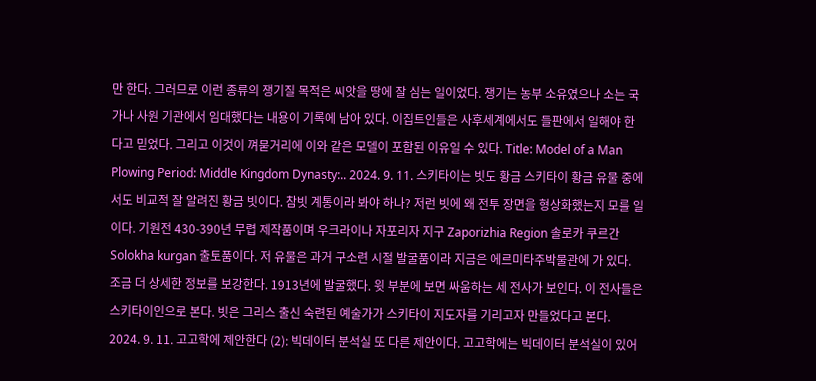만 한다. 그러므로 이런 종류의 쟁기질 목적은 씨앗을 땅에 잘 심는 일이었다. 쟁기는 농부 소유였으나 소는 국가나 사원 기관에서 임대했다는 내용이 기록에 남아 있다. 이집트인들은 사후세계에서도 들판에서 일해야 한다고 믿었다. 그리고 이것이 껴묻거리에 이와 같은 모델이 포함된 이유일 수 있다. Title: Model of a Man Plowing Period: Middle Kingdom Dynasty:.. 2024. 9. 11. 스키타이는 빗도 황금 스키타이 황금 유물 중에서도 비교적 잘 알려진 황금 빗이다. 참빗 계통이라 봐야 하나? 저런 빗에 왜 전투 장면을 형상화했는지 모를 일이다. 기원전 430-390년 무렵 제작품이며 우크라이나 자포리자 지구 Zaporizhia Region 솔로카 쿠르간 Solokha kurgan 출토품이다. 저 유물은 과거 구소련 시절 발굴품이라 지금은 에르미타주박물관에 가 있다. 조금 더 상세한 정보를 보강한다. 1913년에 발굴했다. 윗 부분에 보면 싸움하는 세 전사가 보인다. 이 전사들은 스키타이인으로 본다. 빗은 그리스 출신 숙련된 예술가가 스키타이 지도자를 기리고자 만들었다고 본다. 2024. 9. 11. 고고학에 제안한다 (2): 빅데이터 분석실 또 다른 제안이다. 고고학에는 빅데이터 분석실이 있어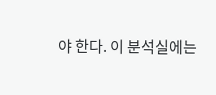야 한다. 이 분석실에는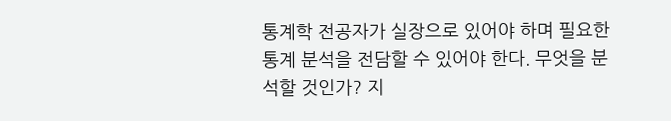통계학 전공자가 실장으로 있어야 하며 필요한 통계 분석을 전담할 수 있어야 한다. 무엇을 분석할 것인가? 지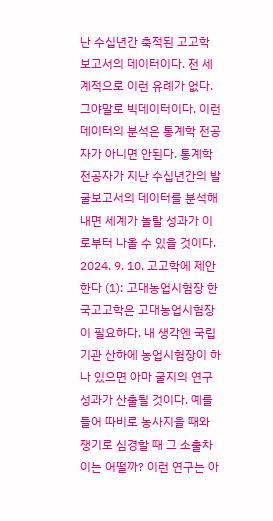난 수십년간 축적된 고고학 보고서의 데이터이다. 전 세계적으로 이런 유례가 없다. 그야말로 빅데이터이다. 이런 데이터의 분석은 통계학 전공자가 아니면 안된다. 통계학 전공자가 지난 수십년간의 발굴보고서의 데이터를 분석해 내면 세계가 놀랄 성과가 이로부터 나올 수 있을 것이다. 2024. 9. 10. 고고학에 제안한다 (1): 고대농업시험장 한국고고학은 고대농업시험장이 필요하다. 내 생각엔 국립기관 산하에 농업시험장이 하나 있으면 아마 굴지의 연구성과가 산출될 것이다. 예를 들어 따비로 농사지을 때와 쟁기로 심경할 때 그 소출차이는 어떨까? 이런 연구는 아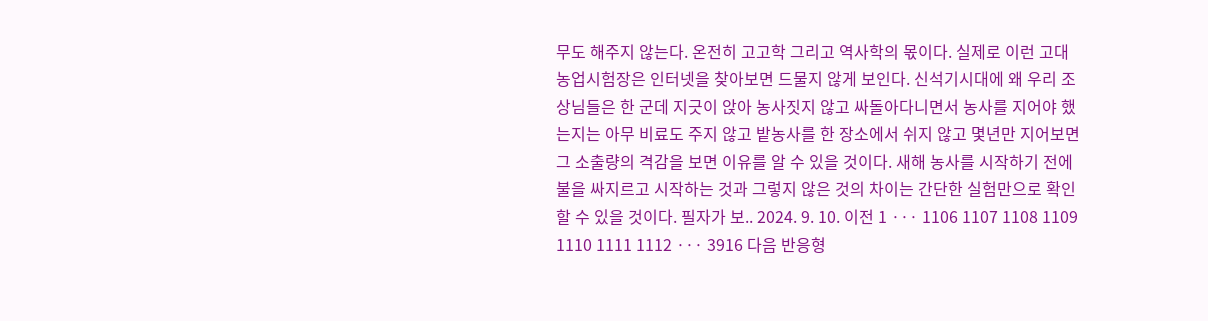무도 해주지 않는다. 온전히 고고학 그리고 역사학의 몫이다. 실제로 이런 고대 농업시험장은 인터넷을 찾아보면 드물지 않게 보인다. 신석기시대에 왜 우리 조상님들은 한 군데 지긋이 앉아 농사짓지 않고 싸돌아다니면서 농사를 지어야 했는지는 아무 비료도 주지 않고 밭농사를 한 장소에서 쉬지 않고 몇년만 지어보면 그 소출량의 격감을 보면 이유를 알 수 있을 것이다. 새해 농사를 시작하기 전에 불을 싸지르고 시작하는 것과 그렇지 않은 것의 차이는 간단한 실험만으로 확인할 수 있을 것이다. 필자가 보.. 2024. 9. 10. 이전 1 ··· 1106 1107 1108 1109 1110 1111 1112 ··· 3916 다음 반응형